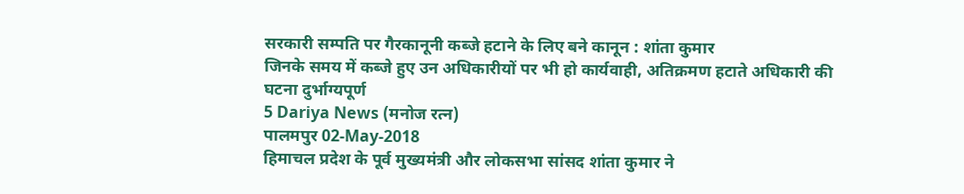सरकारी सम्पति पर गैरकानूनी कब्जे हटाने के लिए बने कानून : शांता कुमार
जिनके समय में कब्जे हुए उन अधिकारीयों पर भी हो कार्यवाही, अतिक्रमण हटाते अधिकारी की घटना दुर्भाग्यपूर्ण
5 Dariya News (मनोज रत्न)
पालमपुर 02-May-2018
हिमाचल प्रदेश के पूर्व मुख्यमंत्री और लोकसभा सांसद शांता कुमार ने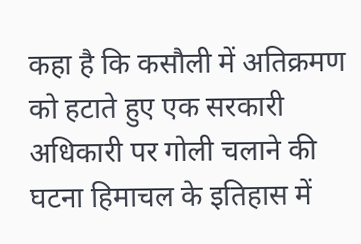कहा है कि कसौली में अतिक्रमण को हटाते हुए एक सरकारी अधिकारी पर गोली चलाने की घटना हिमाचल के इतिहास में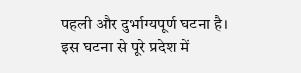पहली और दुर्भाग्यपूर्ण घटना है। इस घटना से पूरे प्रदेश में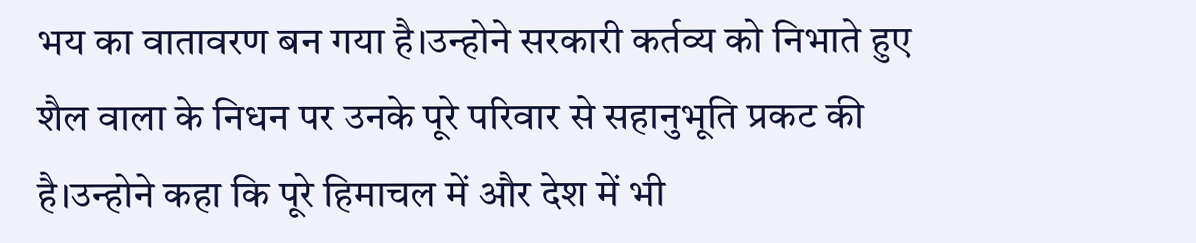भय का वातावरण बन गया है।उन्होने सरकारी कर्तव्य को निभाते हुए शैल वाला के निधन पर उनके पूरे परिवार से सहानुभूति प्रकट की है।उन्होने कहा कि पूरे हिमाचल में और देश में भी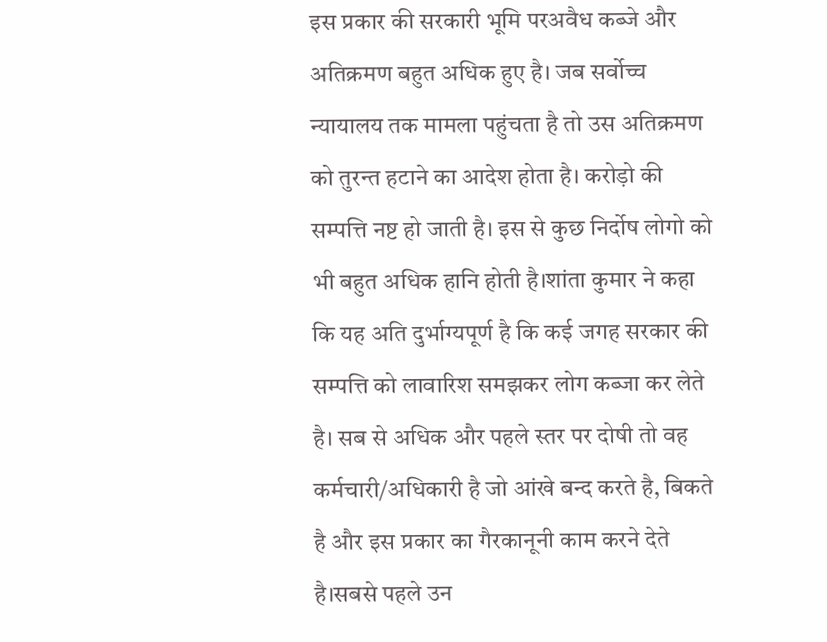इस प्रकार की सरकारी भूमि परअवैध कब्जे और अतिक्रमण बहुत अधिक हुए है। जब सर्वोच्च न्यायालय तक मामला पहुंचता है तो उस अतिक्रमण को तुरन्त हटाने का आदेश होता है। करोड़ो की सम्पत्ति नष्ट हो जाती है। इस से कुछ निर्दोष लोगो को भी बहुत अधिक हानि होती है।शांता कुमार ने कहा कि यह अति दुर्भाग्यपूर्ण है कि कई जगह सरकार की सम्पत्ति को लावारिश समझकर लोग कब्जा कर लेते है। सब से अधिक और पहले स्तर पर दोषी तो वह कर्मचारी/अधिकारी है जो आंखे बन्द करते है, बिकते है और इस प्रकार का गैरकानूनी काम करने देते है।सबसे पहले उन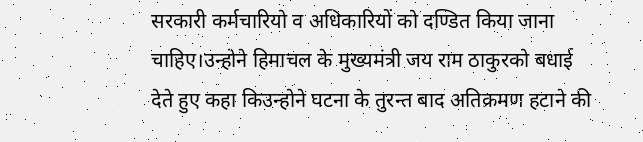सरकारी कर्मचारियो व अधिकारियों को दण्डित किया जाना चाहिए।उन्होने हिमाचल के मुख्यमंत्री जय राम ठाकुरको बधाई देते हुए कहा किउन्होने घटना के तुरन्त बाद अतिक्रमण हटाने की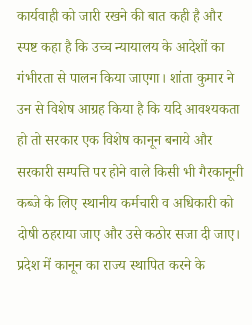कार्यवाही को जारी रखने की बात कही है और स्पष्ट कहा है कि उच्च न्यायालय के आदेशों का गंभीरता से पालन किया जाएगा। शांता कुमार ने उन से विशेष आग्रह किया है कि यदि आवश्यकता हो तो सरकार एक विशेष कानून बनाये और सरकारी सम्पत्ति पर होने वाले किसी भी गैरकानूनी कब्जे के लिए स्थानीय कर्मचारी व अधिकारी को दोषी ठहराया जाए और उसे कठोर सजा दी जाए। प्रदेश में कानून का राज्य स्थापित करने के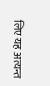लिए यह अत्यन्त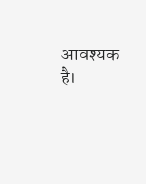आवश्यक है।